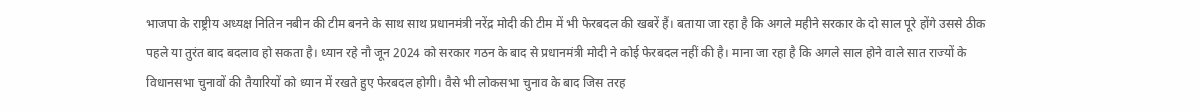भाजपा के राष्ट्रीय अध्यक्ष नितिन नबीन की टीम बनने के साथ साथ प्रधानमंत्री नरेंद्र मोदी की टीम में भी फेरबदल की खबरें हैं। बताया जा रहा है कि अगले महीने सरकार के दो साल पूरे होंगे उससे ठीक पहले या तुरंत बाद बदलाव हो सकता है। ध्यान रहे नौ जून 2024 को सरकार गठन के बाद से प्रधानमंत्री मोदी ने कोई फेरबदल नहीं की है। माना जा रहा है कि अगले साल होने वाले सात राज्यों के विधानसभा चुनावों की तैयारियों को ध्यान में रखते हुए फेरबदल होगी। वैसे भी लोकसभा चुनाव के बाद जिस तरह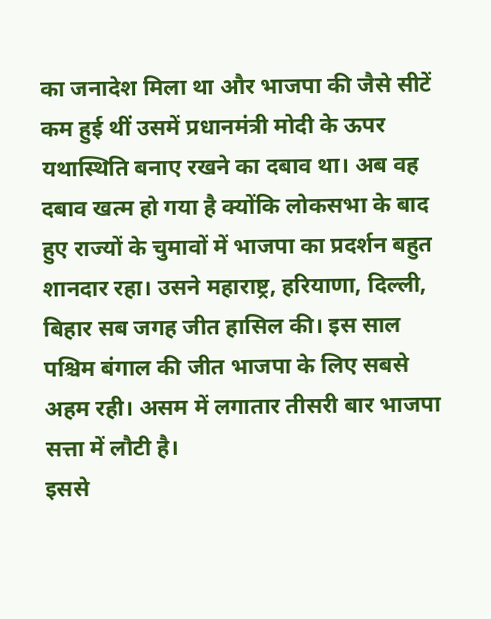का जनादेश मिला था और भाजपा की जैसे सीटें कम हुई थीं उसमें प्रधानमंत्री मोदी के ऊपर यथास्थिति बनाए रखने का दबाव था। अब वह दबाव खत्म हो गया है क्योंकि लोकसभा के बाद हुए राज्यों के चुमावों में भाजपा का प्रदर्शन बहुत शानदार रहा। उसने महाराष्ट्र, हरियाणा, दिल्ली, बिहार सब जगह जीत हासिल की। इस साल पश्चिम बंगाल की जीत भाजपा के लिए सबसे अहम रही। असम में लगातार तीसरी बार भाजपा सत्ता में लौटी है।
इससे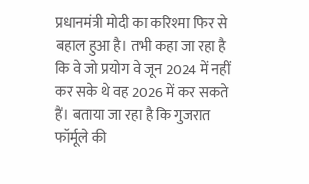प्रधानमंत्री मोदी का करिश्मा फिर से बहाल हुआ है। तभी कहा जा रहा है कि वे जो प्रयोग वे जून 2024 में नहीं कर सके थे वह 2026 में कर सकते हैं। बताया जा रहा है कि गुजरात फॉर्मूले की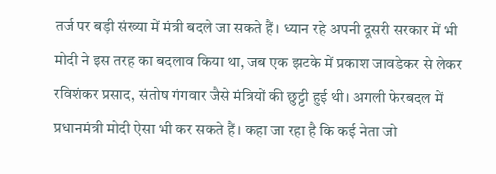तर्ज पर बड़ी संख्या में मंत्री बदले जा सकते हैं। ध्यान रहे अपनी दूसरी सरकार में भी मोदी ने इस तरह का बदलाव किया था, जब एक झटके में प्रकाश जावडेकर से लेकर रविशंकर प्रसाद, संतोष गंगवार जैसे मंत्रियों की छुट्टी हुई थी। अगली फेरबदल में प्रधानमंत्री मोदी ऐसा भी कर सकते हैं। कहा जा रहा है कि कई नेता जो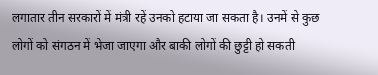लगातार तीन सरकारों में मंत्री रहें उनको हटाया जा सकता है। उनमें से कुछ लोगों को संगठन में भेजा जाएगा और बाकी लोगों की छुट्टी हो सकती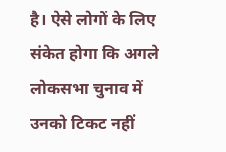है। ऐसे लोगों के लिए संकेत होगा कि अगले लोकसभा चुनाव में उनको टिकट नहीं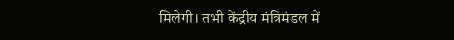मिलेगी। तभी केंद्रीय मंत्रिमंडल में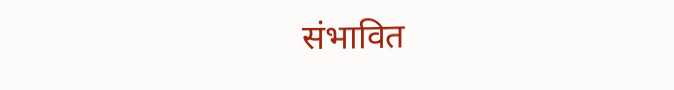संभावित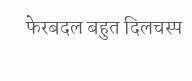फेरबदल बहुत दिलचस्प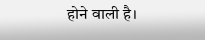होने वाली है।